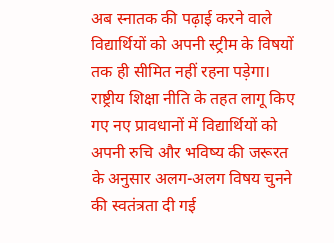अब स्नातक की पढ़ाई करने वाले विद्यार्थियों को अपनी स्ट्रीम के विषयों तक ही सीमित नहीं रहना पड़ेगा। राष्ट्रीय शिक्षा नीति के तहत लागू किए गए नए प्रावधानों में विद्यार्थियों को अपनी रुचि और भविष्य की जरूरत के अनुसार अलग-अलग विषय चुनने की स्वतंत्रता दी गई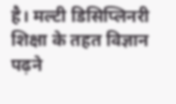है। मल्टी डिसिप्लिनरी शिक्षा के तहत विज्ञान पढ़ने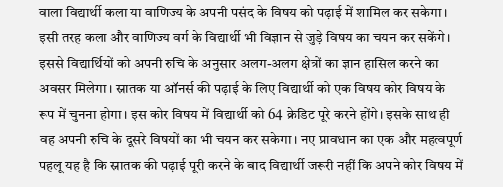वाला विद्यार्थी कला या वाणिज्य के अपनी पसंद के विषय को पढ़ाई में शामिल कर सकेगा। इसी तरह कला और वाणिज्य वर्ग के विद्यार्थी भी विज्ञान से जुड़े विषय का चयन कर सकेंगे। इससे विद्यार्थियों को अपनी रुचि के अनुसार अलग-अलग क्षेत्रों का ज्ञान हासिल करने का अवसर मिलेगा। स्नातक या ऑनर्स की पढ़ाई के लिए विद्यार्थी को एक विषय कोर विषय के रूप में चुनना होगा। इस कोर विषय में विद्यार्थी को 64 क्रेडिट पूरे करने होंगे। इसके साथ ही वह अपनी रुचि के दूसरे विषयों का भी चयन कर सकेगा। नए प्रावधान का एक और महत्वपूर्ण पहलू यह है कि स्नातक की पढ़ाई पूरी करने के बाद विद्यार्थी जरूरी नहीं कि अपने कोर विषय में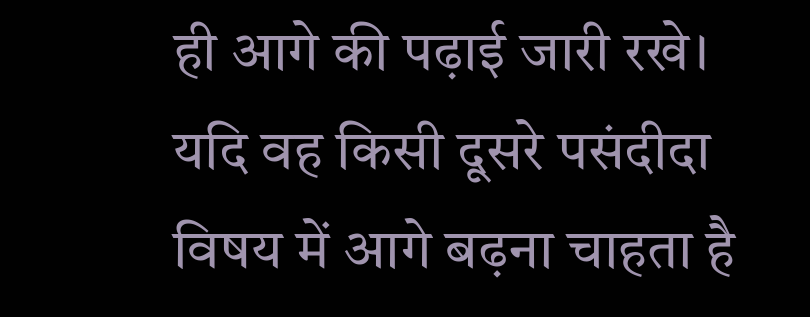ही आगे की पढ़ाई जारी रखे। यदि वह किसी दूसरे पसंदीदा विषय में आगे बढ़ना चाहता है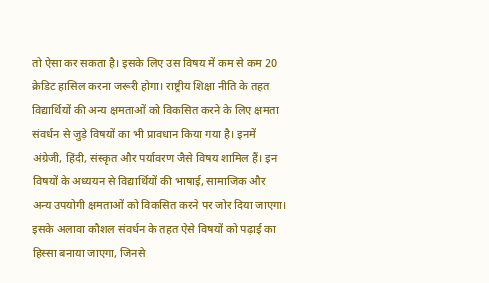तो ऐसा कर सकता है। इसके लिए उस विषय में कम से कम 20 क्रेडिट हासिल करना जरूरी होगा। राष्ट्रीय शिक्षा नीति के तहत विद्यार्थियों की अन्य क्षमताओं को विकसित करने के लिए क्षमता संवर्धन से जुड़े विषयों का भी प्रावधान किया गया है। इनमें अंग्रेजी, हिंदी, संस्कृत और पर्यावरण जैसे विषय शामिल हैं। इन विषयों के अध्ययन से विद्यार्थियों की भाषाई, सामाजिक और अन्य उपयोगी क्षमताओं को विकसित करने पर जोर दिया जाएगा। इसके अलावा कौशल संवर्धन के तहत ऐसे विषयों को पढ़ाई का हिस्सा बनाया जाएगा, जिनसे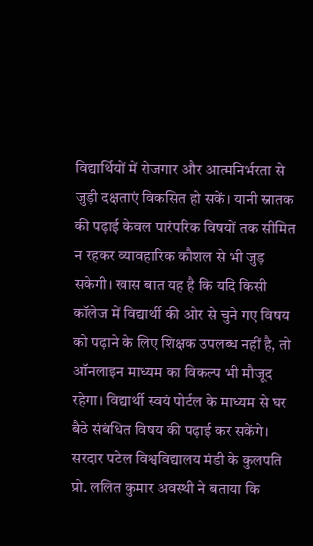विद्यार्थियों में रोजगार और आत्मनिर्भरता से जुड़ी दक्षताएं विकसित हो सकें। यानी स्नातक की पढ़ाई केवल पारंपरिक विषयों तक सीमित न रहकर व्यावहारिक कौशल से भी जुड़ सकेगी। खास बात यह है कि यदि किसी कॉलेज में विद्यार्थी की ओर से चुने गए विषय को पढ़ाने के लिए शिक्षक उपलब्ध नहीं है, तो ऑनलाइन माध्यम का विकल्प भी मौजूद रहेगा। विद्यार्थी स्वयं पोर्टल के माध्यम से घर बैठे संबंधित विषय की पढ़ाई कर सकेंगे। सरदार पटेल विश्वविद्यालय मंडी के कुलपति प्रो. ललित कुमार अवस्थी ने बताया कि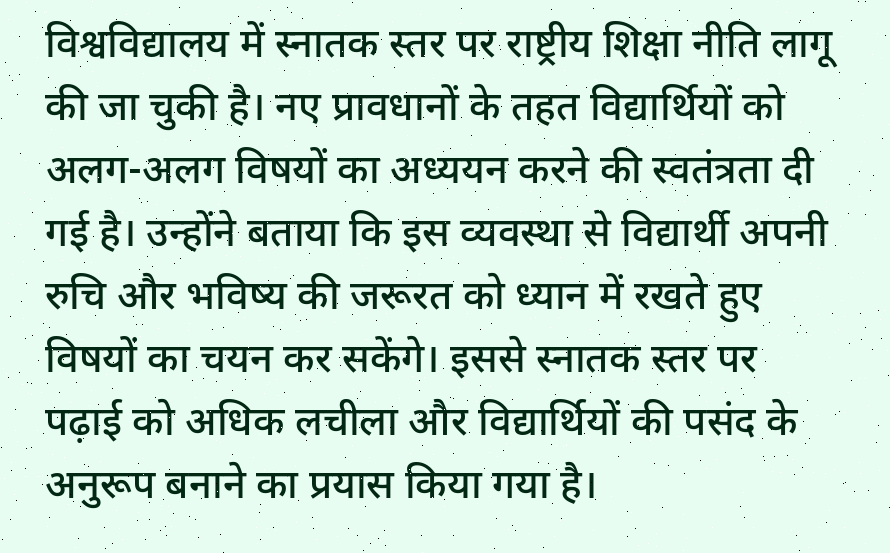विश्वविद्यालय में स्नातक स्तर पर राष्ट्रीय शिक्षा नीति लागू की जा चुकी है। नए प्रावधानों के तहत विद्यार्थियों को अलग-अलग विषयों का अध्ययन करने की स्वतंत्रता दी गई है। उन्होंने बताया कि इस व्यवस्था से विद्यार्थी अपनी रुचि और भविष्य की जरूरत को ध्यान में रखते हुए विषयों का चयन कर सकेंगे। इससे स्नातक स्तर पर पढ़ाई को अधिक लचीला और विद्यार्थियों की पसंद के अनुरूप बनाने का प्रयास किया गया है।